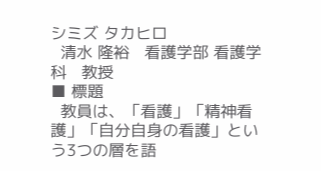シミズ タカヒロ
  清水 隆裕   看護学部 看護学科   教授
■ 標題
  教員は、「看護」「精神看護」「自分自身の看護」という3つの層を語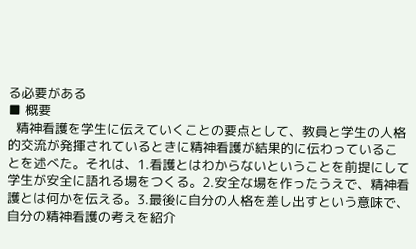る必要がある
■ 概要
  精神看護を学生に伝えていくことの要点として、教員と学生の人格的交流が発揮されているときに精神看護が結果的に伝わっていることを述べた。それは、1.看護とはわからないということを前提にして学生が安全に語れる場をつくる。2.安全な場を作ったうえで、精神看護とは何かを伝える。3.最後に自分の人格を差し出すという意味で、自分の精神看護の考えを紹介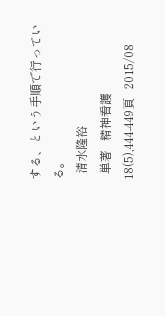する、という手順で行っている。
  清水隆裕
  単著   精神看護   18(5),444-449頁   2015/08